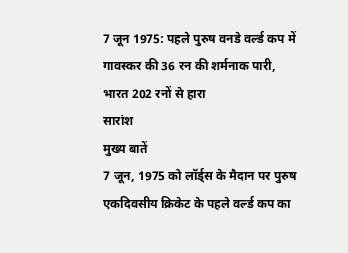7 जून 1975: पहले पुरुष वनडे वर्ल्ड कप में गावस्कर की 36 रन की शर्मनाक पारी, भारत 202 रनों से हारा
सारांश
मुख्य बातें
7 जून, 1975 को लॉर्ड्स के मैदान पर पुरुष एकदिवसीय क्रिकेट के पहले वर्ल्ड कप का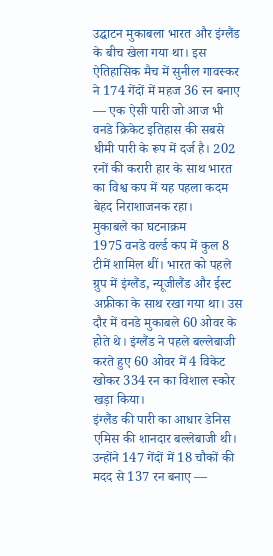उद्घाटन मुकाबला भारत और इंग्लैंड के बीच खेला गया था। इस ऐतिहासिक मैच में सुनील गावस्कर ने 174 गेंदों में महज 36 रन बनाए — एक ऐसी पारी जो आज भी वनडे क्रिकेट इतिहास की सबसे धीमी पारी के रूप में दर्ज है। 202 रनों की करारी हार के साथ भारत का विश्व कप में यह पहला कदम बेहद निराशाजनक रहा।
मुकाबले का घटनाक्रम
1975 वनडे वर्ल्ड कप में कुल 8 टीमें शामिल थीं। भारत को पहले ग्रुप में इंग्लैंड, न्यूजीलैंड और ईस्ट अफ्रीका के साथ रखा गया था। उस दौर में वनडे मुकाबले 60 ओवर के होते थे। इंग्लैंड ने पहले बल्लेबाजी करते हुए 60 ओवर में 4 विकेट खोकर 334 रन का विशाल स्कोर खड़ा किया।
इंग्लैंड की पारी का आधार डेनिस एमिस की शानदार बल्लेबाजी थी। उन्होंने 147 गेंदों में 18 चौकों की मदद से 137 रन बनाए —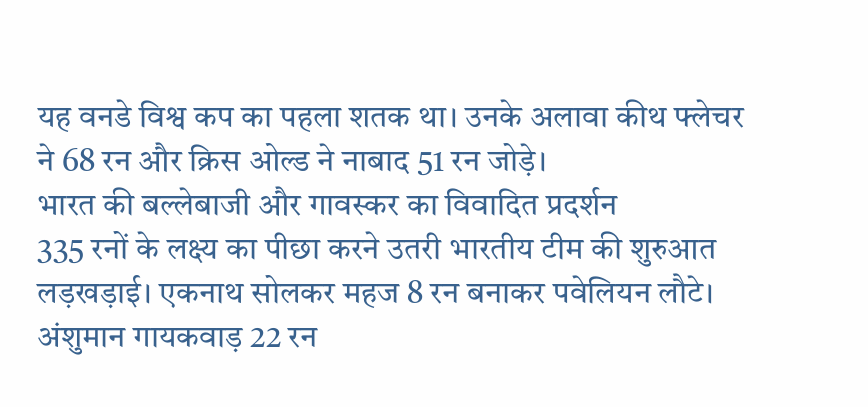यह वनडे विश्व कप का पहला शतक था। उनके अलावा कीथ फ्लेचर ने 68 रन और क्रिस ओल्ड ने नाबाद 51 रन जोड़े।
भारत की बल्लेबाजी और गावस्कर का विवादित प्रदर्शन
335 रनों के लक्ष्य का पीछा करने उतरी भारतीय टीम की शुरुआत लड़खड़ाई। एकनाथ सोलकर महज 8 रन बनाकर पवेलियन लौटे। अंशुमान गायकवाड़ 22 रन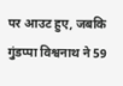पर आउट हुए, जबकि गुंडप्पा विश्वनाथ ने 59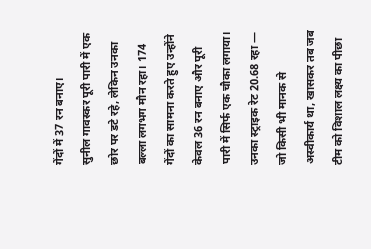गेंदों में 37 रन बनाए।
सुनील गावस्कर पूरी पारी में एक छोर पर डटे रहे, लेकिन उनका बल्ला लगभग मौन रहा। 174 गेंदों का सामना करते हुए उन्होंने केवल 36 रन बनाए और पूरी पारी में सिर्फ एक चौका लगाया। उनका स्ट्राइक रेट 20.68 रहा — जो किसी भी मानक से अस्वीकार्य था, खासकर तब जब टीम को विशाल लक्ष्य का पीछा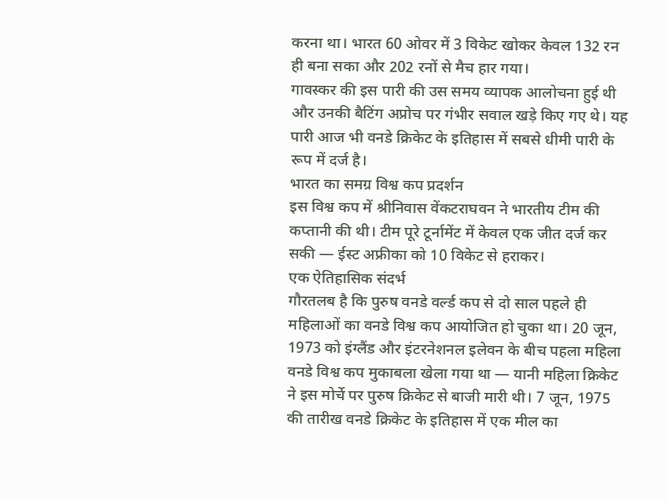करना था। भारत 60 ओवर में 3 विकेट खोकर केवल 132 रन ही बना सका और 202 रनों से मैच हार गया।
गावस्कर की इस पारी की उस समय व्यापक आलोचना हुई थी और उनकी बैटिंग अप्रोच पर गंभीर सवाल खड़े किए गए थे। यह पारी आज भी वनडे क्रिकेट के इतिहास में सबसे धीमी पारी के रूप में दर्ज है।
भारत का समग्र विश्व कप प्रदर्शन
इस विश्व कप में श्रीनिवास वेंकटराघवन ने भारतीय टीम की कप्तानी की थी। टीम पूरे टूर्नामेंट में केवल एक जीत दर्ज कर सकी — ईस्ट अफ्रीका को 10 विकेट से हराकर।
एक ऐतिहासिक संदर्भ
गौरतलब है कि पुरुष वनडे वर्ल्ड कप से दो साल पहले ही महिलाओं का वनडे विश्व कप आयोजित हो चुका था। 20 जून, 1973 को इंग्लैंड और इंटरनेशनल इलेवन के बीच पहला महिला वनडे विश्व कप मुकाबला खेला गया था — यानी महिला क्रिकेट ने इस मोर्चे पर पुरुष क्रिकेट से बाजी मारी थी। 7 जून, 1975 की तारीख वनडे क्रिकेट के इतिहास में एक मील का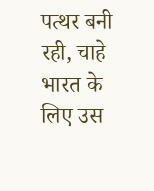पत्थर बनी रही, चाहे भारत के लिए उस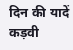दिन की यादें कड़वी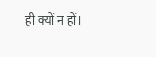ही क्यों न हों।